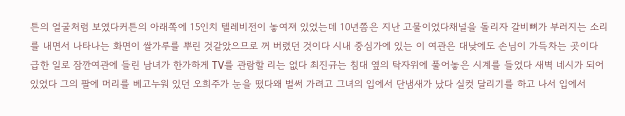튼의 얼굴처럼 보였다커튼의 아래쪽에 15인치 텔레비전이 놓여져 있었는데 10년쯤은 지난 고물이었다채널을 돌리자 갈비뼈가 부러지는 소리를 내면서 나타나는 화면이 쌀가루를 뿌린 것같았으므로 꺼 버렸던 것이다 시내 중심가에 있는 이 여관은 대낮에도 손님이 가득차는 곳이다 급한 일로 잠깐여관에 들린 남녀가 한가하게 TV를 관람할 리는 없다 최진규는 침대 옆의 탁자위에 풀어놓은 시계를 들었다 새벽 네시가 되어 있었다 그의 팔에 머리를 베고누워 있던 오희주가 눈을 떴다왜 벌써 가려고 그녀의 입에서 단냄새가 났다 실컷 달리기를 하고 나서 입에서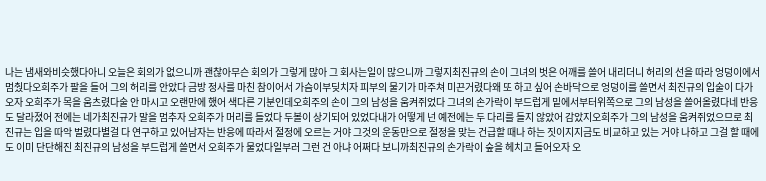나는 냄새와비슷했다아니 오늘은 회의가 없으니까 괜찮아무슨 회의가 그렇게 많아 그 회사는일이 많으니까 그렇지최진규의 손이 그녀의 벗은 어깨를 쓸어 내리더니 허리의 선을 따라 엉덩이에서멈췄다오희주가 팔을 들어 그의 허리를 안았다 금방 정사를 마친 참이어서 가슴이부딪치자 피부의 물기가 마주쳐 미끈거렸다왜 또 하고 싶어 손바닥으로 엉덩이를 쓸면서 최진규의 입술이 다가오자 오희주가 목을 움츠렸다술 안 마시고 오랜만에 했어 색다른 기분인데오희주의 손이 그의 남성을 움켜쥐었다 그녀의 손가락이 부드럽게 밑에서부터위쪽으로 그의 남성을 쓸어올렸다네 반응도 달라졌어 전에는 네가최진규가 말을 멈추자 오희주가 머리를 들었다 두볼이 상기되어 있었다내가 어떻게 넌 예전에는 두 다리를 들지 않았어 감았지오희주가 그의 남성을 움켜쥐었으므로 최진규는 입을 따악 벌렸다별걸 다 연구하고 있어남자는 반응에 따라서 절정에 오르는 거야 그것의 운동만으로 절정을 맞는 건급할 때나 하는 짓이지지금도 비교하고 있는 거야 나하고 그걸 할 때에도 이미 단단해진 최진규의 남성을 부드럽게 쓸면서 오희주가 물었다일부러 그런 건 아냐 어쩌다 보니까최진규의 손가락이 숲을 헤치고 들어오자 오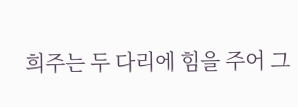희주는 두 다리에 힘을 주어 그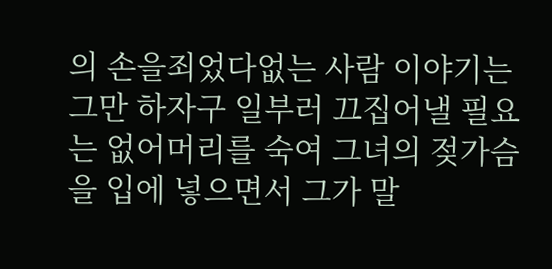의 손을죄었다없는 사람 이야기는 그만 하자구 일부러 끄집어낼 필요는 없어머리를 숙여 그녀의 젖가슴을 입에 넣으면서 그가 말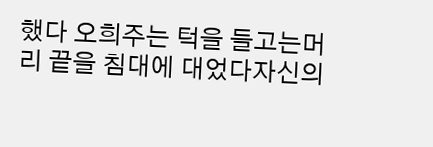했다 오희주는 턱을 들고는머리 끝을 침대에 대었다자신의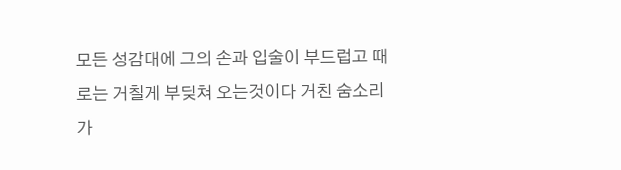모든 성감대에 그의 손과 입술이 부드럽고 때로는 거칠게 부딪쳐 오는것이다 거친 숨소리가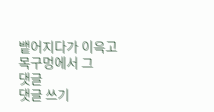뱉어지다가 이윽고 목구멍에서 그
댓글
댓글 쓰기